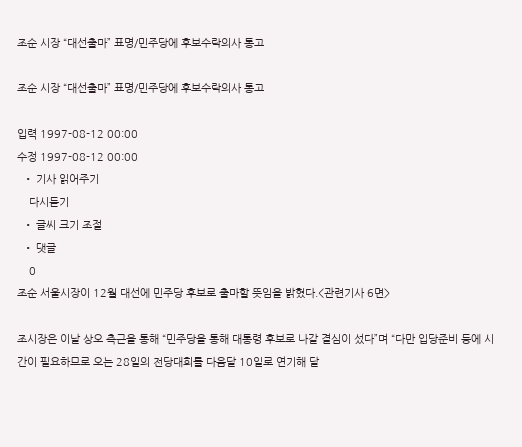조순 시장 “대선출마” 표명/민주당에 후보수락의사 통고

조순 시장 “대선출마” 표명/민주당에 후보수락의사 통고

입력 1997-08-12 00:00
수정 1997-08-12 00:00
  • 기사 읽어주기
    다시듣기
  • 글씨 크기 조절
  • 댓글
    0
조순 서울시장이 12월 대선에 민주당 후보로 출마할 뜻임을 밝혔다.<관련기사 6면>

조시장은 이날 상오 측근을 통해 “민주당을 통해 대통령 후보로 나갈 결심이 섰다”며 “다만 입당준비 등에 시간이 필요하므로 오는 28일의 전당대회를 다음달 10일로 연기해 달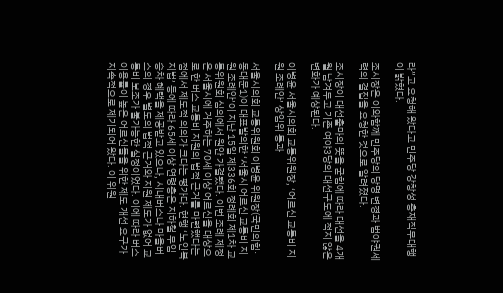라”고 요청해 왔다고 민주당 강창성 총재직무대행이 밝혔다.

조시장은 이와함께 민주당의 당명 변경과 범야권세력의 결집을 요청한 것으로 알려졌다.

조시장이 대선출마의 뜻을 굳힘에 따라 대선을 4개월 남겨두고 기존 여야3당의 대선구도에 적지 않은 변화가 예상된다.

이병윤 서울시의회 교통위원장, ‘어르신 교통비 지원 조례안’ 상임위 통과

서울시의회 교통위원회 이병윤 위원장(국민의힘·동대문1)이 대표발의한 ‘서울시 어르신 교통비 지원 조례안’이 지난 15일 제336회 정례회 제1차 교통위원회 심의에서 원안 가결됐다. 이번 조례 제정은 서울시에 거주하는 70세 이상 어르신을 대상으로 한 버스 교통비 지원의 법적 근거를 마련했다는 점에서 제도적 의의가 크다는 평가다. 현행 ‘노인복지법’ 등에 따라 65세 이상 연령층은 지하철 무임승차 혜택을 제공받고 있으나, 시내버스나 마을버스의 경우 별도의 법적 근거와 지원 제도가 없어 교통비 보조가 불가능한 실정이었다. 이에 따라 버스 이용률이 높은 어르신들을 위한 제도 개선 요구가 지속적으로 제기되어 왔다. 이 위원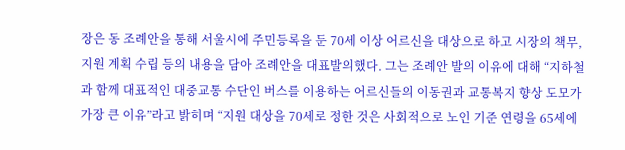장은 동 조례안을 통해 서울시에 주민등록을 둔 70세 이상 어르신을 대상으로 하고 시장의 책무, 지원 계획 수립 등의 내용을 담아 조례안을 대표발의했다. 그는 조례안 발의 이유에 대해 “지하철과 함께 대표적인 대중교통 수단인 버스를 이용하는 어르신들의 이동권과 교통복지 향상 도모가 가장 큰 이유”라고 밝히며 “지원 대상을 70세로 정한 것은 사회적으로 노인 기준 연령을 65세에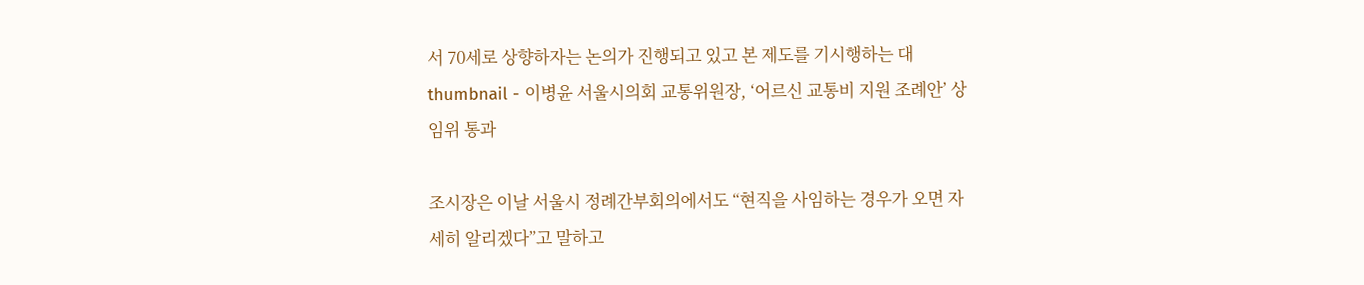서 70세로 상향하자는 논의가 진행되고 있고 본 제도를 기시행하는 대
thumbnail - 이병윤 서울시의회 교통위원장, ‘어르신 교통비 지원 조례안’ 상임위 통과

조시장은 이날 서울시 정례간부회의에서도 “현직을 사임하는 경우가 오면 자세히 알리겠다”고 말하고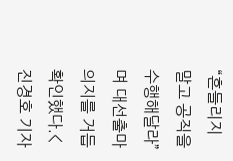“흔들리지 말고 공직을 수행해달라”며 대선출마 의지를 거듭 확인했다.<진경호 기자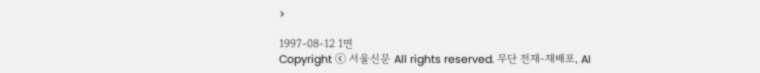>

1997-08-12 1면
Copyright ⓒ 서울신문 All rights reserved. 무단 전재-재배포, AI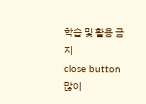학습 및 활용 금지
close button
많이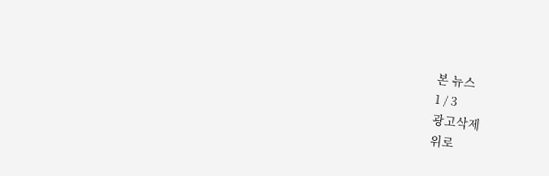본 뉴스
1 / 3
광고삭제
위로